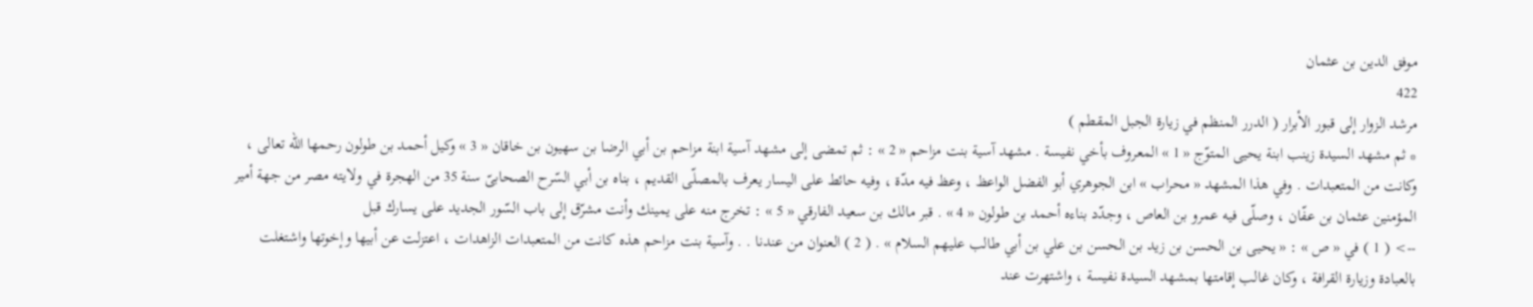موفق الدين بن عثمان
422
مرشد الزوار إلى قبور الأبرار ( الدرر المنظم في زيارة الجبل المقطم )
* ثم مشهد السيدة زينب ابنة يحيى المتوّج « 1 » المعروف بأخي نفيسة . مشهد آسية بنت مزاحم « 2 » : ثم تمضى إلى مشهد آسية ابنة مزاحم بن أبي الرضا بن سهيون بن خاقان « 3 » وكيل أحمد بن طولون رحمها اللّه تعالى ، وكانت من المتعبدات . وفي هذا المشهد « محراب » ابن الجوهري أبو الفضل الواعظ ، وعظ فيه مدّة ، وفيه حائط على اليسار يعرف بالمصلّى القديم ، بناه بن أبي السّرح الصحابىّ سنة 35 من الهجرة في ولايته مصر من جهة أمير المؤمنين عثمان بن عفّان ، وصلّى فيه عمرو بن العاص ، وجدّد بناءه أحمد بن طولون « 4 » . قبر مالك بن سعيد الفارقي « 5 » : تخرج منه على يمينك وأنت مشرّق إلى باب السّور الجديد على يسارك قبل
--> ( 1 ) في « ص » : « يحيى بن الحسن بن زيد بن الحسن بن علي بن أبي طالب عليهم السلام » . ( 2 ) العنوان من عندنا . . وآسية بنت مزاحم هذه كانت من المتعبدات الزاهدات ، اعتزلت عن أبيها وإخوتها واشتغلت بالعبادة وزيارة القرافة ، وكان غالب إقامتها بمشهد السيدة نفيسة ، واشتهرت عند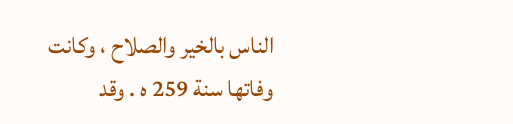الناس بالخير والصلاح ، وكانت وفاتها سنة 259 ه . وقد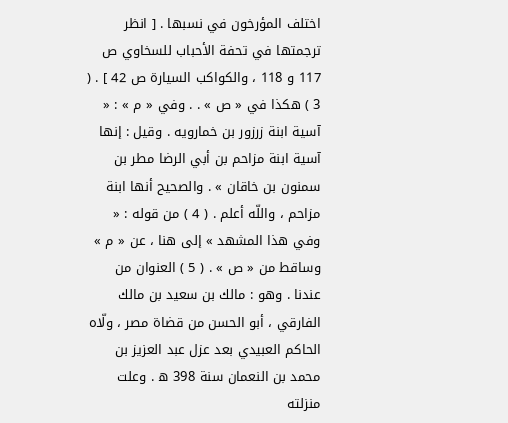اختلف المؤرخون في نسبها . [ انظر ترجمتها في تحفة الأحباب للسخاوي ص 117 و 118 ، والكواكب السيارة ص 42 ] . ( 3 ) هكذا في « ص » . . وفي « م » : « آسية ابنة زرزور بن خمارويه . وقيل : إنها آسية ابنة مزاحم بن أبي الرضا مطر بن سمنون بن خاقان » . والصحيح أنها ابنة مزاحم ، واللّه أعلم . ( 4 ) من قوله : « وفي هذا المشهد » إلى هنا ، عن « م » وساقط من « ص » . ( 5 ) العنوان من عندنا . وهو : مالك بن سعيد بن مالك الفارقي ، أبو الحسن من قضاة مصر ، ولّاه الحاكم العبيدي بعد عزل عبد العزيز بن محمد بن النعمان سنة 398 ه . وعلت منزلته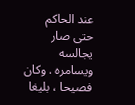عند الحاكم حتى صار يجالسه ويسامره . وكان فصيحا ، بليغا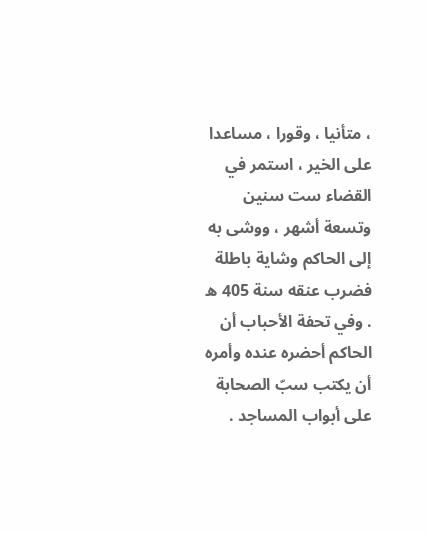، متأنيا ، وقورا ، مساعدا على الخير ، استمر في القضاء ست سنين وتسعة أشهر ، ووشى به إلى الحاكم وشاية باطلة فضرب عنقه سنة 405 ه . وفي تحفة الأحباب أن الحاكم أحضره عنده وأمره أن يكتب سبّ الصحابة على أبواب المساجد .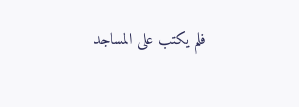فلم يكتب على المساجد